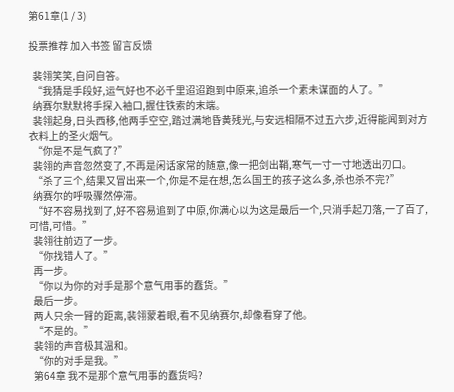第61章(1 / 3)

投票推荐 加入书签 留言反馈

  裴翎笑笑,自问自答。
  “我猜是手段好,运气好也不必千里迢迢跑到中原来,追杀一个素未谋面的人了。”
  纳赛尔默默将手探入袖口,握住铁索的末端。
  裴翎起身,日头西移,他两手空空,踏过满地昏黄残光,与安远相隔不过五六步,近得能闻到对方衣料上的圣火烟气。
  “你是不是气疯了?”
  裴翎的声音忽然变了,不再是闲话家常的随意,像一把剑出鞘,寒气一寸一寸地透出刃口。
  “杀了三个,结果又冒出来一个,你是不是在想,怎么国王的孩子这么多,杀也杀不完?”
  纳赛尔的呼吸骤然停滞。
  “好不容易找到了,好不容易追到了中原,你满心以为这是最后一个,只消手起刀落,一了百了,可惜,可惜。”
  裴翎往前迈了一步。
  “你找错人了。”
  再一步。
  “你以为你的对手是那个意气用事的蠢货。”
  最后一步。
  两人只余一臂的距离,裴翎蒙着眼,看不见纳赛尔,却像看穿了他。
  “不是的。”
  裴翎的声音极其温和。
  “你的对手是我。”
  第64章 我不是那个意气用事的蠢货吗?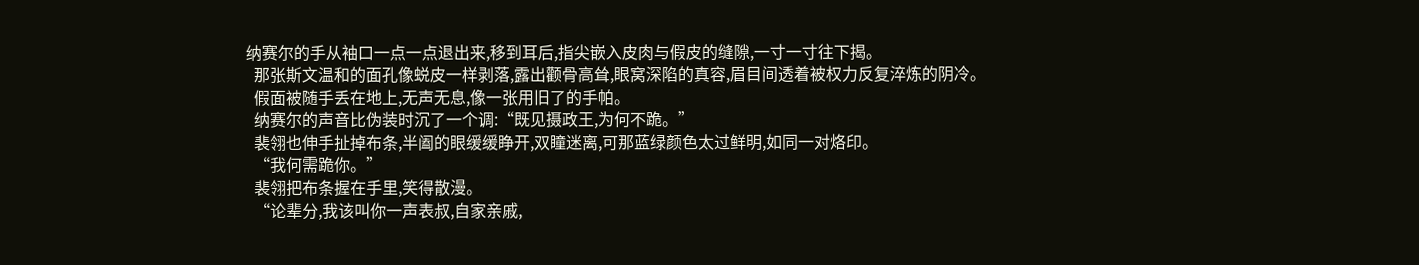纳赛尔的手从袖口一点一点退出来,移到耳后,指尖嵌入皮肉与假皮的缝隙,一寸一寸往下揭。
  那张斯文温和的面孔像蜕皮一样剥落,露出颧骨高耸,眼窝深陷的真容,眉目间透着被权力反复淬炼的阴冷。
  假面被随手丢在地上,无声无息,像一张用旧了的手帕。
  纳赛尔的声音比伪装时沉了一个调:“既见摄政王,为何不跪。”
  裴翎也伸手扯掉布条,半阖的眼缓缓睁开,双瞳迷离,可那蓝绿颜色太过鲜明,如同一对烙印。
  “我何需跪你。”
  裴翎把布条握在手里,笑得散漫。
  “论辈分,我该叫你一声表叔,自家亲戚,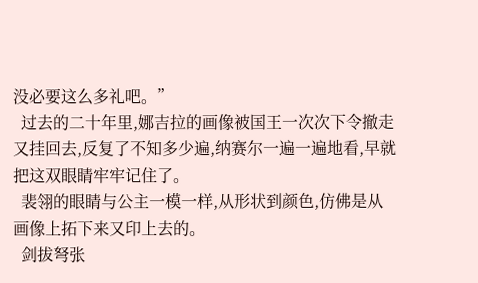没必要这么多礼吧。”
  过去的二十年里,娜吉拉的画像被国王一次次下令撤走又挂回去,反复了不知多少遍,纳赛尔一遍一遍地看,早就把这双眼睛牢牢记住了。
  裴翎的眼睛与公主一模一样,从形状到颜色,仿佛是从画像上拓下来又印上去的。
  剑拔弩张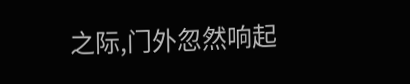之际,门外忽然响起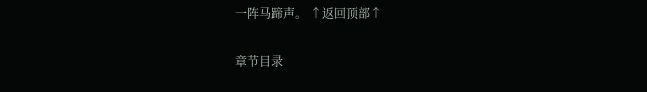一阵马蹄声。 ↑返回顶部↑

章节目录